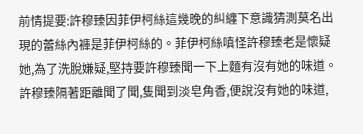前情提要:許穆臻因菲伊柯絲這幾晚的糾纏下意識猜測莫名出現的蕾絲內褲是菲伊柯絲的。菲伊柯絲嗔怪許穆臻老是懷疑她,為了洗脫嫌疑,堅持要許穆臻聞一下上麵有沒有她的味道。許穆臻隔著距離聞了聞,隻聞到淡皂角香,便說沒有她的味道,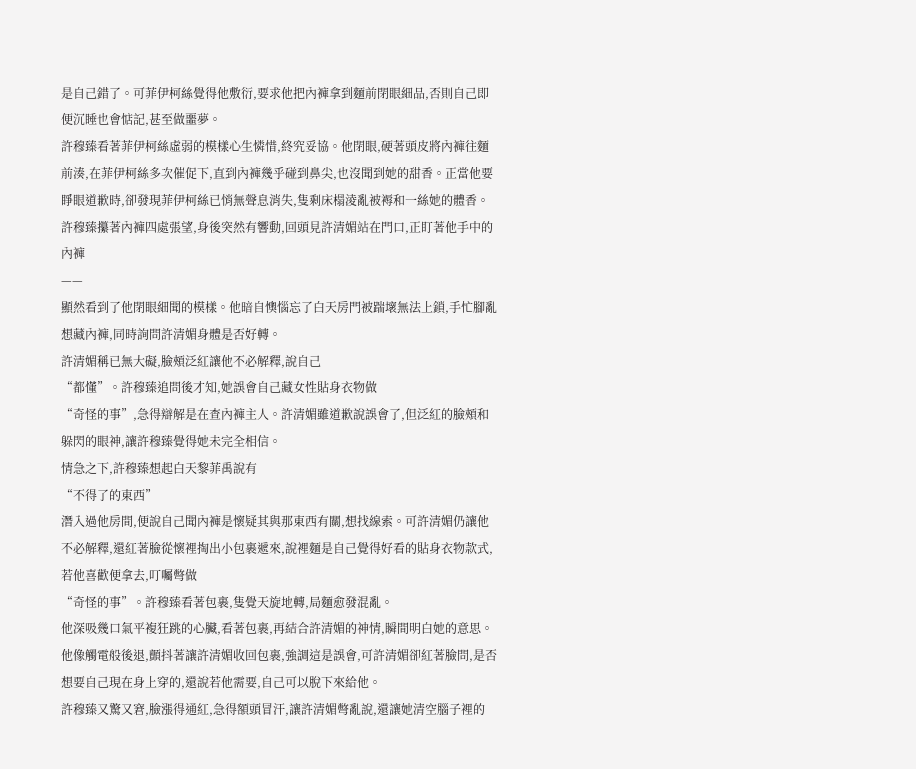是自己錯了。可菲伊柯絲覺得他敷衍,要求他把內褲拿到麵前閉眼細品,否則自己即便沉睡也會惦記,甚至做噩夢。
許穆臻看著菲伊柯絲虛弱的模樣心生憐惜,終究妥協。他閉眼,硬著頭皮將內褲往麵前湊,在菲伊柯絲多次催促下,直到內褲幾乎碰到鼻尖,也沒聞到她的甜香。正當他要睜眼道歉時,卻發現菲伊柯絲已悄無聲息消失,隻剩床榻淩亂被褥和一絲她的體香。
許穆臻攥著內褲四處張望,身後突然有響動,回頭見許清媚站在門口,正盯著他手中的內褲
——
顯然看到了他閉眼細聞的模樣。他暗自懊惱忘了白天房門被踹壞無法上鎖,手忙腳亂想藏內褲,同時詢問許清媚身體是否好轉。
許清媚稱已無大礙,臉頰泛紅讓他不必解釋,說自己
“都懂”。許穆臻追問後才知,她誤會自己藏女性貼身衣物做
“奇怪的事”,急得辯解是在查內褲主人。許清媚雖道歉說誤會了,但泛紅的臉頰和躲閃的眼神,讓許穆臻覺得她未完全相信。
情急之下,許穆臻想起白天黎菲禹說有
“不得了的東西”
潛入過他房間,便說自己聞內褲是懷疑其與那東西有關,想找線索。可許清媚仍讓他不必解釋,還紅著臉從懷裡掏出小包裹遞來,說裡麵是自己覺得好看的貼身衣物款式,若他喜歡便拿去,叮囑彆做
“奇怪的事”。許穆臻看著包裹,隻覺天旋地轉,局麵愈發混亂。
他深吸幾口氣平複狂跳的心臟,看著包裹,再結合許清媚的神情,瞬間明白她的意思。他像觸電般後退,顫抖著讓許清媚收回包裹,強調這是誤會,可許清媚卻紅著臉問,是否想要自己現在身上穿的,還說若他需要,自己可以脫下來給他。
許穆臻又驚又窘,臉漲得通紅,急得額頭冒汗,讓許清媚彆亂說,還讓她清空腦子裡的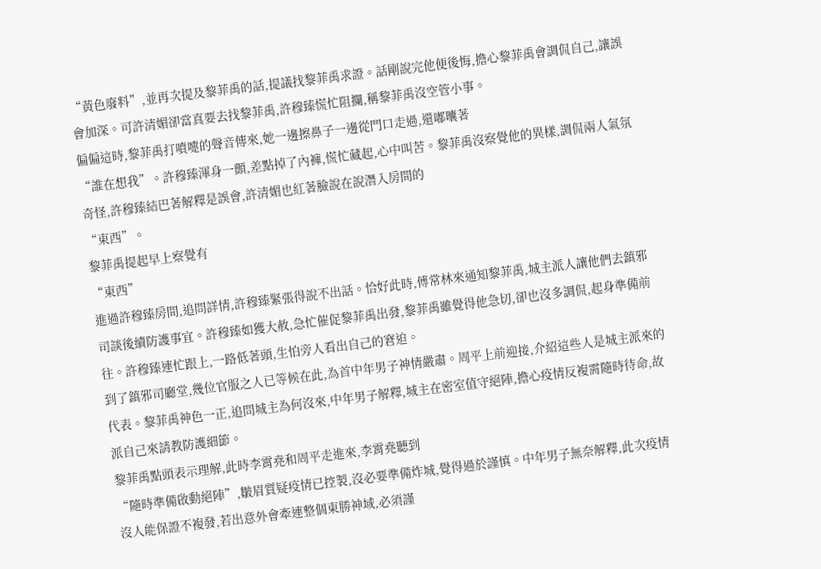“黃色廢料”,並再次提及黎菲禹的話,提議找黎菲禹求證。話剛說完他便後悔,擔心黎菲禹會調侃自己,讓誤會加深。可許清媚卻當真要去找黎菲禹,許穆臻慌忙阻攔,稱黎菲禹沒空管小事。
偏偏這時,黎菲禹打噴嚏的聲音傳來,她一邊擦鼻子一邊從門口走過,還嘟囔著
“誰在想我”。許穆臻渾身一顫,差點掉了內褲,慌忙藏起,心中叫苦。黎菲禹沒察覺他的異樣,調侃兩人氣氛奇怪,許穆臻結巴著解釋是誤會,許清媚也紅著臉說在說潛入房間的
“東西”。
黎菲禹提起早上察覺有
“東西”
進過許穆臻房間,追問詳情,許穆臻緊張得說不出話。恰好此時,傅常林來通知黎菲禹,城主派人讓他們去鎮邪司談後續防護事宜。許穆臻如獲大赦,急忙催促黎菲禹出發,黎菲禹雖覺得他急切,卻也沒多調侃,起身準備前往。許穆臻連忙跟上,一路低著頭,生怕旁人看出自己的窘迫。
到了鎮邪司廳堂,幾位官服之人已等候在此,為首中年男子神情嚴肅。周平上前迎接,介紹這些人是城主派來的代表。黎菲禹神色一正,追問城主為何沒來,中年男子解釋,城主在密室值守絕陣,擔心疫情反複需隨時待命,故派自己來請教防護細節。
黎菲禹點頭表示理解,此時李霄堯和周平走進來,李霄堯聽到
“隨時準備啟動絕陣”,皺眉質疑疫情已控製,沒必要準備炸城,覺得過於謹慎。中年男子無奈解釋,此次疫情沒人能保證不複發,若出意外會牽連整個東勝神域,必須謹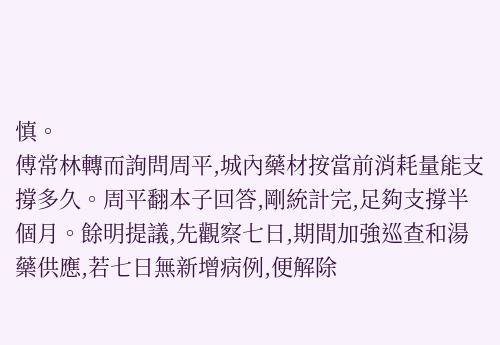慎。
傅常林轉而詢問周平,城內藥材按當前消耗量能支撐多久。周平翻本子回答,剛統計完,足夠支撐半個月。餘明提議,先觀察七日,期間加強巡查和湯藥供應,若七日無新增病例,便解除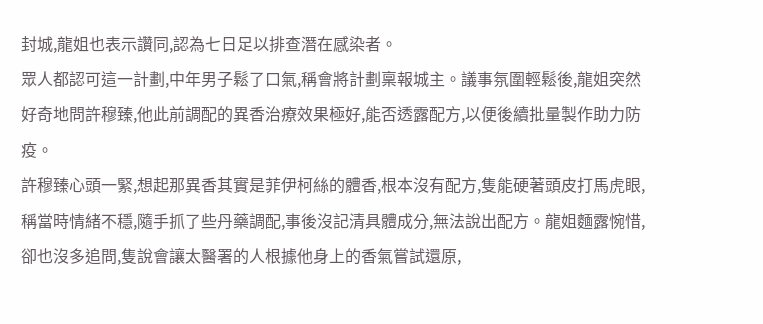封城,龍姐也表示讚同,認為七日足以排查潛在感染者。
眾人都認可這一計劃,中年男子鬆了口氣,稱會將計劃稟報城主。議事氛圍輕鬆後,龍姐突然好奇地問許穆臻,他此前調配的異香治療效果極好,能否透露配方,以便後續批量製作助力防疫。
許穆臻心頭一緊,想起那異香其實是菲伊柯絲的體香,根本沒有配方,隻能硬著頭皮打馬虎眼,稱當時情緒不穩,隨手抓了些丹藥調配,事後沒記清具體成分,無法說出配方。龍姐麵露惋惜,卻也沒多追問,隻說會讓太醫署的人根據他身上的香氣嘗試還原,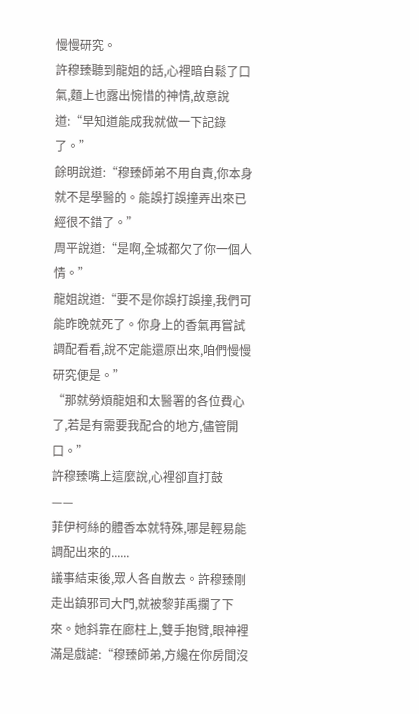慢慢研究。
許穆臻聽到龍姐的話,心裡暗自鬆了口氣,麵上也露出惋惜的神情,故意說道:“早知道能成我就做一下記錄了。”
餘明說道:“穆臻師弟不用自責,你本身就不是學醫的。能誤打誤撞弄出來已經很不錯了。”
周平說道:“是啊,全城都欠了你一個人情。”
龍姐說道:“要不是你誤打誤撞,我們可能昨晚就死了。你身上的香氣再嘗試調配看看,說不定能還原出來,咱們慢慢研究便是。”
“那就勞煩龍姐和太醫署的各位費心了,若是有需要我配合的地方,儘管開口。”
許穆臻嘴上這麼說,心裡卻直打鼓
——
菲伊柯絲的體香本就特殊,哪是輕易能調配出來的......
議事結束後,眾人各自散去。許穆臻剛走出鎮邪司大門,就被黎菲禹攔了下來。她斜靠在廊柱上,雙手抱臂,眼神裡滿是戲謔:“穆臻師弟,方纔在你房間沒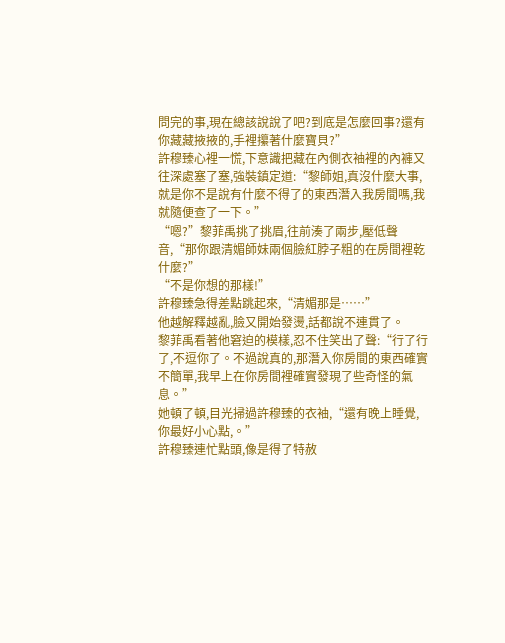問完的事,現在總該說說了吧?到底是怎麼回事?還有你藏藏掖掖的,手裡攥著什麼寶貝?”
許穆臻心裡一慌,下意識把藏在內側衣袖裡的內褲又往深處塞了塞,強裝鎮定道:“黎師姐,真沒什麼大事,就是你不是說有什麼不得了的東西潛入我房間嗎,我就隨便查了一下。”
“嗯?”黎菲禹挑了挑眉,往前湊了兩步,壓低聲音,“那你跟清媚師妹兩個臉紅脖子粗的在房間裡乾什麼?”
“不是你想的那樣!”
許穆臻急得差點跳起來,“清媚那是……”
他越解釋越亂,臉又開始發燙,話都說不連貫了。
黎菲禹看著他窘迫的模樣,忍不住笑出了聲:“行了行了,不逗你了。不過說真的,那潛入你房間的東西確實不簡單,我早上在你房間裡確實發現了些奇怪的氣息。”
她頓了頓,目光掃過許穆臻的衣袖,“還有晚上睡覺,你最好小心點,。”
許穆臻連忙點頭,像是得了特赦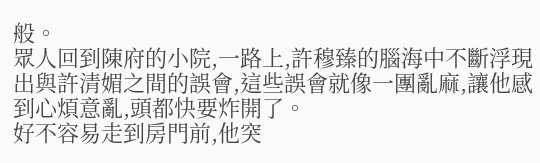般。
眾人回到陳府的小院,一路上,許穆臻的腦海中不斷浮現出與許清媚之間的誤會,這些誤會就像一團亂麻,讓他感到心煩意亂,頭都快要炸開了。
好不容易走到房門前,他突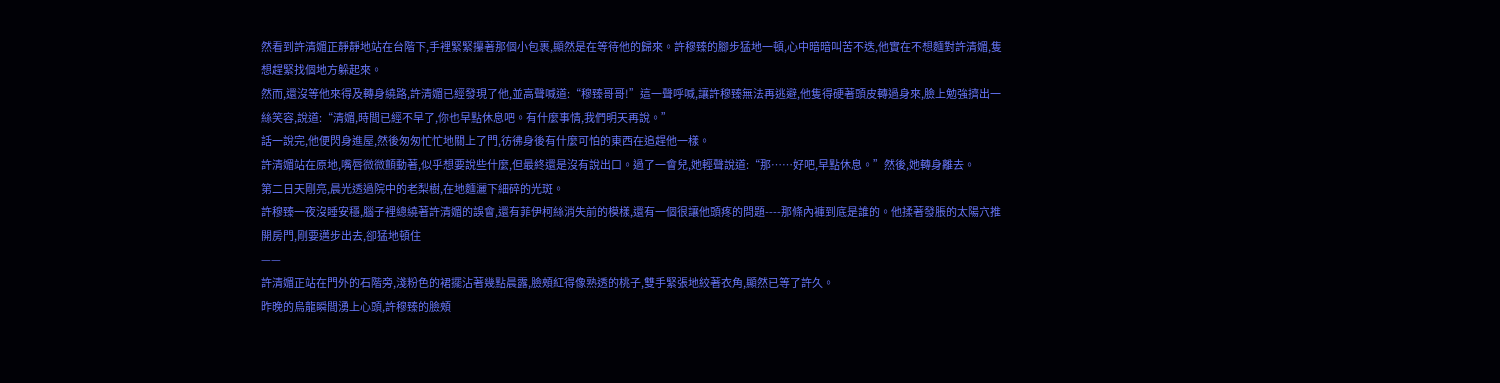然看到許清媚正靜靜地站在台階下,手裡緊緊攥著那個小包裹,顯然是在等待他的歸來。許穆臻的腳步猛地一頓,心中暗暗叫苦不迭,他實在不想麵對許清媚,隻想趕緊找個地方躲起來。
然而,還沒等他來得及轉身繞路,許清媚已經發現了他,並高聲喊道:“穆臻哥哥!”這一聲呼喊,讓許穆臻無法再逃避,他隻得硬著頭皮轉過身來,臉上勉強擠出一絲笑容,說道:“清媚,時間已經不早了,你也早點休息吧。有什麼事情,我們明天再說。”
話一說完,他便閃身進屋,然後匆匆忙忙地關上了門,彷彿身後有什麼可怕的東西在追趕他一樣。
許清媚站在原地,嘴唇微微顫動著,似乎想要說些什麼,但最終還是沒有說出口。過了一會兒,她輕聲說道:“那……好吧,早點休息。”然後,她轉身離去。
第二日天剛亮,晨光透過院中的老梨樹,在地麵灑下細碎的光斑。
許穆臻一夜沒睡安穩,腦子裡總繞著許清媚的誤會,還有菲伊柯絲消失前的模樣,還有一個很讓他頭疼的問題----那條內褲到底是誰的。他揉著發脹的太陽穴推開房門,剛要邁步出去,卻猛地頓住
——
許清媚正站在門外的石階旁,淺粉色的裙擺沾著幾點晨露,臉頰紅得像熟透的桃子,雙手緊張地絞著衣角,顯然已等了許久。
昨晚的烏龍瞬間湧上心頭,許穆臻的臉頰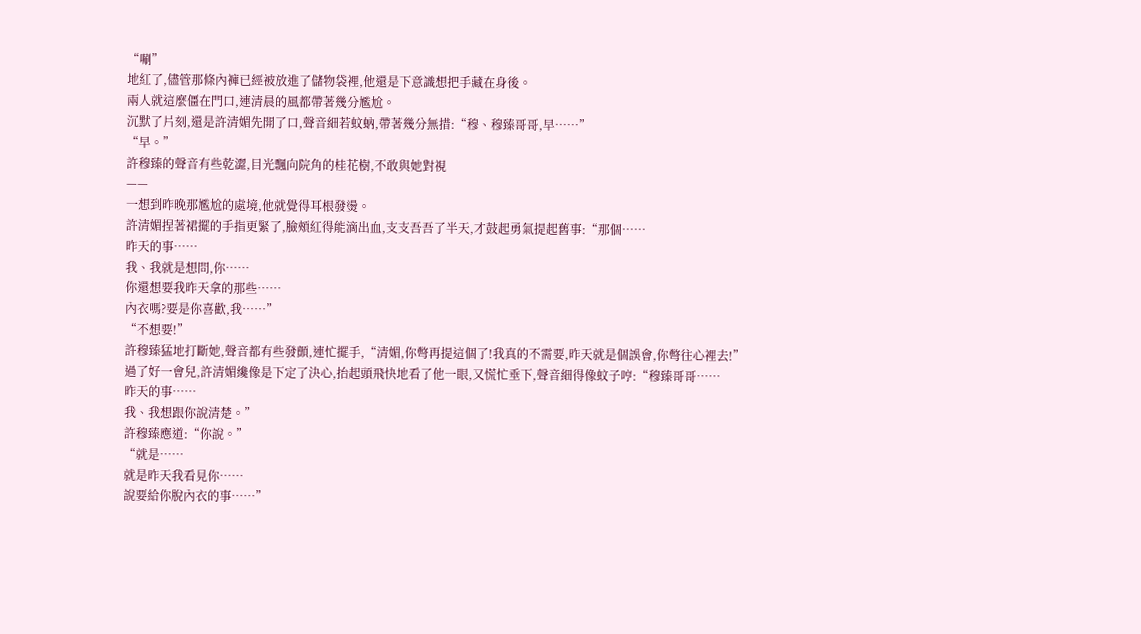“唰”
地紅了,儘管那條內褲已經被放進了儲物袋裡,他還是下意識想把手藏在身後。
兩人就這麼僵在門口,連清晨的風都帶著幾分尷尬。
沉默了片刻,還是許清媚先開了口,聲音細若蚊蚋,帶著幾分無措:“穆、穆臻哥哥,早……”
“早。”
許穆臻的聲音有些乾澀,目光飄向院角的桂花樹,不敢與她對視
——
一想到昨晚那尷尬的處境,他就覺得耳根發燙。
許清媚捏著裙擺的手指更緊了,臉頰紅得能滴出血,支支吾吾了半天,才鼓起勇氣提起舊事:“那個……
昨天的事……
我、我就是想問,你……
你還想要我昨天拿的那些……
內衣嗎?要是你喜歡,我……”
“不想要!”
許穆臻猛地打斷她,聲音都有些發顫,連忙擺手,“清媚,你彆再提這個了!我真的不需要,昨天就是個誤會,你彆往心裡去!”
過了好一會兒,許清媚纔像是下定了決心,抬起頭飛快地看了他一眼,又慌忙垂下,聲音細得像蚊子哼:“穆臻哥哥……
昨天的事……
我、我想跟你說清楚。”
許穆臻應道:“你說。”
“就是……
就是昨天我看見你……
說要給你脫內衣的事……”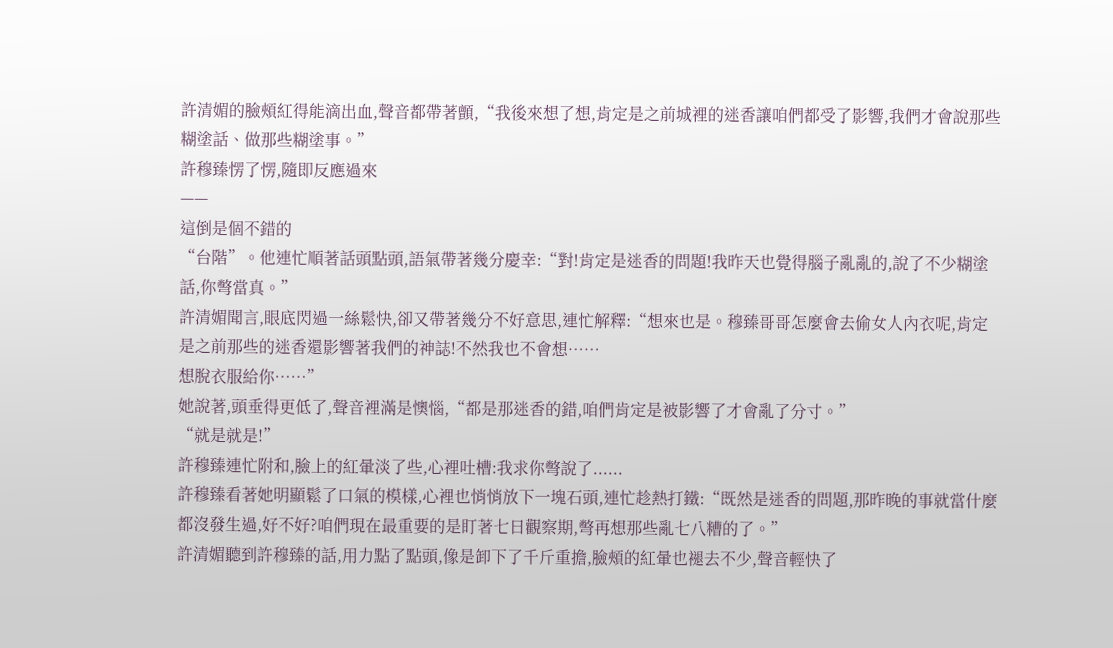許清媚的臉頰紅得能滴出血,聲音都帶著顫,“我後來想了想,肯定是之前城裡的迷香讓咱們都受了影響,我們才會說那些糊塗話、做那些糊塗事。”
許穆臻愣了愣,隨即反應過來
——
這倒是個不錯的
“台階”。他連忙順著話頭點頭,語氣帶著幾分慶幸:“對!肯定是迷香的問題!我昨天也覺得腦子亂亂的,說了不少糊塗話,你彆當真。”
許清媚聞言,眼底閃過一絲鬆快,卻又帶著幾分不好意思,連忙解釋:“想來也是。穆臻哥哥怎麼會去偷女人內衣呢,肯定是之前那些的迷香還影響著我們的神誌!不然我也不會想……
想脫衣服給你……”
她說著,頭垂得更低了,聲音裡滿是懊惱,“都是那迷香的錯,咱們肯定是被影響了才會亂了分寸。”
“就是就是!”
許穆臻連忙附和,臉上的紅暈淡了些,心裡吐槽:我求你彆說了......
許穆臻看著她明顯鬆了口氣的模樣,心裡也悄悄放下一塊石頭,連忙趁熱打鐵:“既然是迷香的問題,那昨晚的事就當什麼都沒發生過,好不好?咱們現在最重要的是盯著七日觀察期,彆再想那些亂七八糟的了。”
許清媚聽到許穆臻的話,用力點了點頭,像是卸下了千斤重擔,臉頰的紅暈也褪去不少,聲音輕快了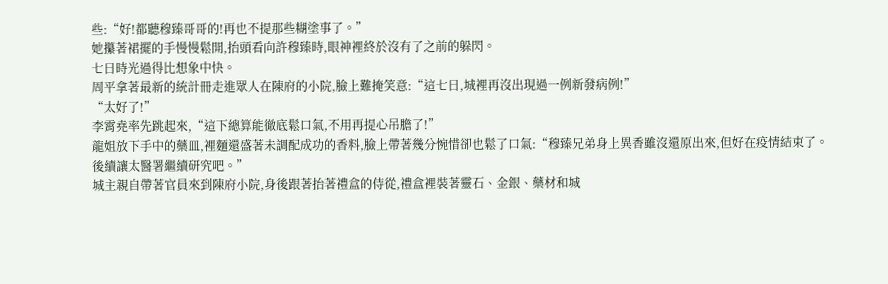些:“好!都聽穆臻哥哥的!再也不提那些糊塗事了。”
她攥著裙擺的手慢慢鬆開,抬頭看向許穆臻時,眼神裡終於沒有了之前的躲閃。
七日時光過得比想象中快。
周平拿著最新的統計冊走進眾人在陳府的小院,臉上難掩笑意:“這七日,城裡再沒出現過一例新發病例!”
“太好了!”
李霄堯率先跳起來,“這下總算能徹底鬆口氣,不用再提心吊膽了!”
龍姐放下手中的藥皿,裡麵還盛著未調配成功的香料,臉上帶著幾分惋惜卻也鬆了口氣:“穆臻兄弟身上異香雖沒還原出來,但好在疫情結束了。後續讓太醫署繼續研究吧。”
城主親自帶著官員來到陳府小院,身後跟著抬著禮盒的侍從,禮盒裡裝著靈石、金銀、藥材和城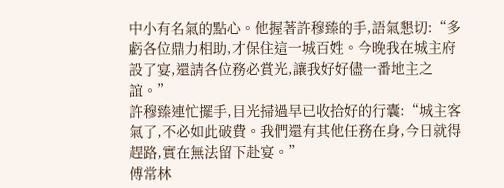中小有名氣的點心。他握著許穆臻的手,語氣懇切:“多虧各位鼎力相助,才保住這一城百姓。今晚我在城主府設了宴,還請各位務必賞光,讓我好好儘一番地主之誼。”
許穆臻連忙擺手,目光掃過早已收拾好的行囊:“城主客氣了,不必如此破費。我們還有其他任務在身,今日就得趕路,實在無法留下赴宴。”
傅常林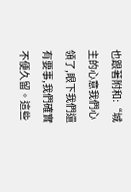也跟著附和:“城主的心意我們心領了,眼下我們還有要事,我們確實不便久留。這些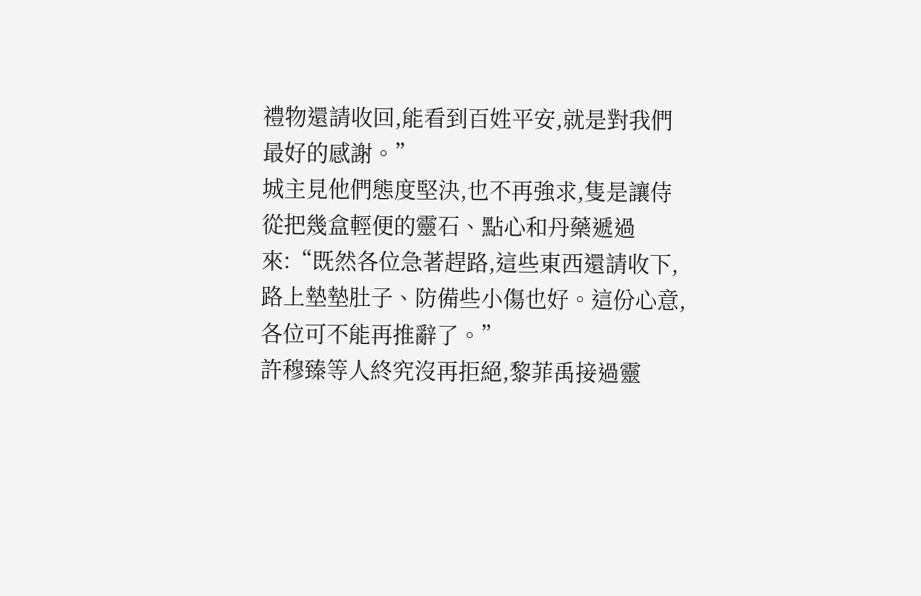禮物還請收回,能看到百姓平安,就是對我們最好的感謝。”
城主見他們態度堅決,也不再強求,隻是讓侍從把幾盒輕便的靈石、點心和丹藥遞過來:“既然各位急著趕路,這些東西還請收下,路上墊墊肚子、防備些小傷也好。這份心意,各位可不能再推辭了。”
許穆臻等人終究沒再拒絕,黎菲禹接過靈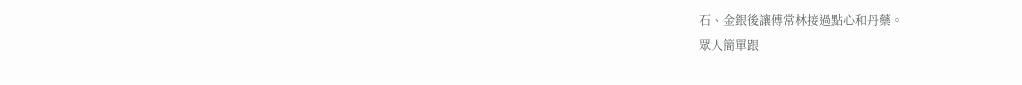石、金銀後讓傅常林接過點心和丹藥。
眾人簡單跟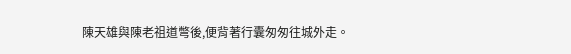陳天雄與陳老祖道彆後,便背著行囊匆匆往城外走。